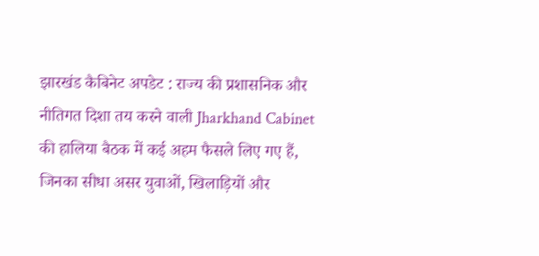झारखंड कैबिनेट अपडेट : राज्य की प्रशासनिक और नीतिगत दिशा तय करने वाली Jharkhand Cabinet की हालिया बैठक में कई अहम फैसले लिए गए हैं, जिनका सीधा असर युवाओं, खिलाड़ियों और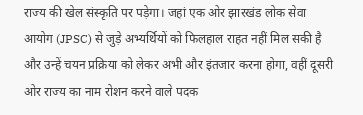राज्य की खेल संस्कृति पर पड़ेगा। जहां एक ओर झारखंड लोक सेवा आयोग (JPSC) से जुड़े अभ्यर्थियों को फिलहाल राहत नहीं मिल सकी है और उन्हें चयन प्रक्रिया को लेकर अभी और इंतजार करना होगा, वहीं दूसरी ओर राज्य का नाम रोशन करने वाले पदक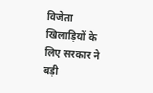विजेता खिलाड़ियों के लिए सरकार ने बड़ी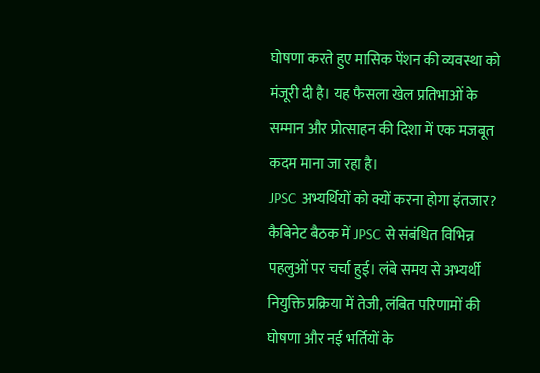घोषणा करते हुए मासिक पेंशन की व्यवस्था को मंजूरी दी है। यह फैसला खेल प्रतिभाओं के सम्मान और प्रोत्साहन की दिशा में एक मजबूत कदम माना जा रहा है।
JPSC अभ्यर्थियों को क्यों करना होगा इंतजार?
कैबिनेट बैठक में JPSC से संबंधित विभिन्न पहलुओं पर चर्चा हुई। लंबे समय से अभ्यर्थी नियुक्ति प्रक्रिया में तेजी, लंबित परिणामों की घोषणा और नई भर्तियों के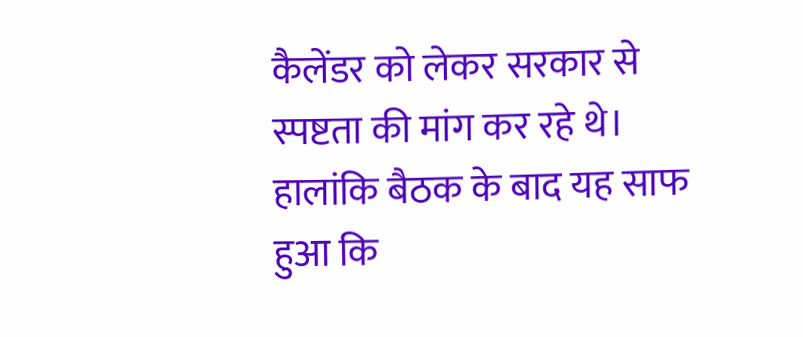कैलेंडर को लेकर सरकार से स्पष्टता की मांग कर रहे थे। हालांकि बैठक के बाद यह साफ हुआ कि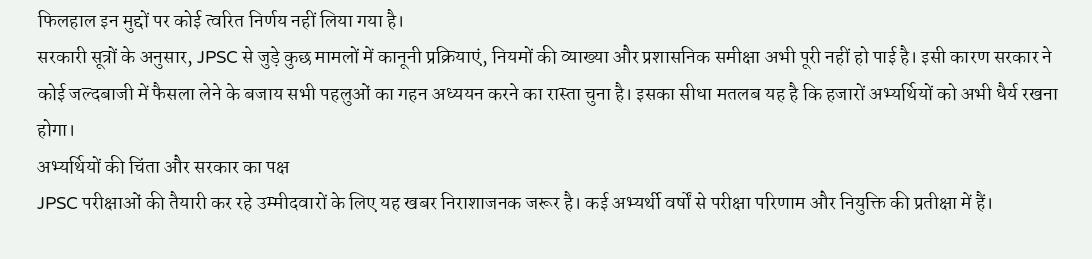फिलहाल इन मुद्दों पर कोई त्वरित निर्णय नहीं लिया गया है।
सरकारी सूत्रों के अनुसार, JPSC से जुड़े कुछ मामलों में कानूनी प्रक्रियाएं, नियमों की व्याख्या और प्रशासनिक समीक्षा अभी पूरी नहीं हो पाई है। इसी कारण सरकार ने कोई जल्दबाजी में फैसला लेने के बजाय सभी पहलुओं का गहन अध्ययन करने का रास्ता चुना है। इसका सीधा मतलब यह है कि हजारों अभ्यर्थियों को अभी धैर्य रखना होगा।
अभ्यर्थियों की चिंता और सरकार का पक्ष
JPSC परीक्षाओं की तैयारी कर रहे उम्मीदवारों के लिए यह खबर निराशाजनक जरूर है। कई अभ्यर्थी वर्षों से परीक्षा परिणाम और नियुक्ति की प्रतीक्षा में हैं।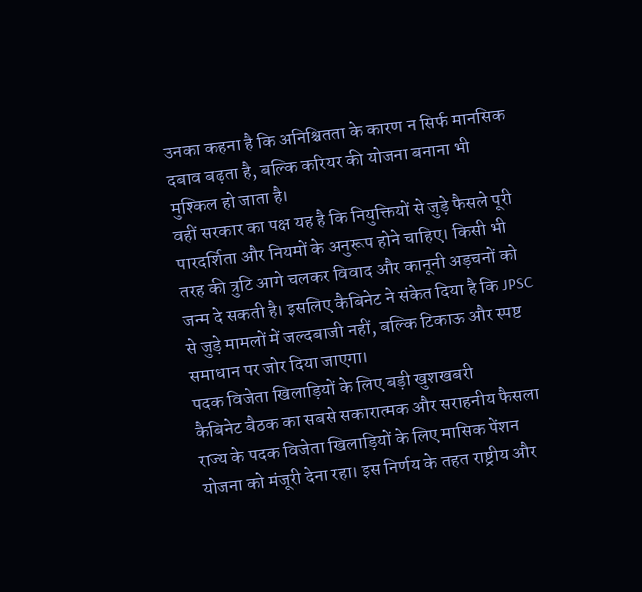उनका कहना है कि अनिश्चितता के कारण न सिर्फ मानसिक दबाव बढ़ता है, बल्कि करियर की योजना बनाना भी मुश्किल हो जाता है।
वहीं सरकार का पक्ष यह है कि नियुक्तियों से जुड़े फैसले पूरी पारदर्शिता और नियमों के अनुरूप होने चाहिए। किसी भी तरह की त्रुटि आगे चलकर विवाद और कानूनी अड़चनों को जन्म दे सकती है। इसलिए कैबिनेट ने संकेत दिया है कि JPSC से जुड़े मामलों में जल्दबाजी नहीं, बल्कि टिकाऊ और स्पष्ट समाधान पर जोर दिया जाएगा।
पदक विजेता खिलाड़ियों के लिए बड़ी खुशखबरी
कैबिनेट बैठक का सबसे सकारात्मक और सराहनीय फैसला राज्य के पदक विजेता खिलाड़ियों के लिए मासिक पेंशन योजना को मंजूरी देना रहा। इस निर्णय के तहत राष्ट्रीय और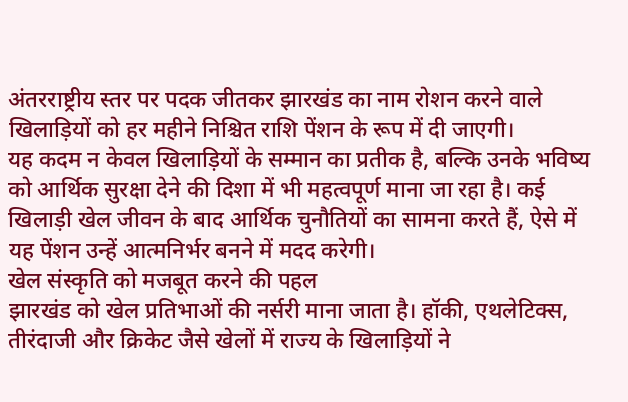अंतरराष्ट्रीय स्तर पर पदक जीतकर झारखंड का नाम रोशन करने वाले खिलाड़ियों को हर महीने निश्चित राशि पेंशन के रूप में दी जाएगी।
यह कदम न केवल खिलाड़ियों के सम्मान का प्रतीक है, बल्कि उनके भविष्य को आर्थिक सुरक्षा देने की दिशा में भी महत्वपूर्ण माना जा रहा है। कई खिलाड़ी खेल जीवन के बाद आर्थिक चुनौतियों का सामना करते हैं, ऐसे में यह पेंशन उन्हें आत्मनिर्भर बनने में मदद करेगी।
खेल संस्कृति को मजबूत करने की पहल
झारखंड को खेल प्रतिभाओं की नर्सरी माना जाता है। हॉकी, एथलेटिक्स, तीरंदाजी और क्रिकेट जैसे खेलों में राज्य के खिलाड़ियों ने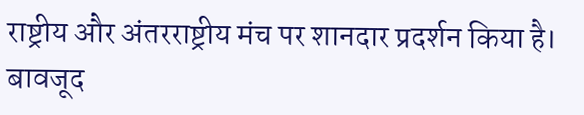राष्ट्रीय और अंतरराष्ट्रीय मंच पर शानदार प्रदर्शन किया है। बावजूद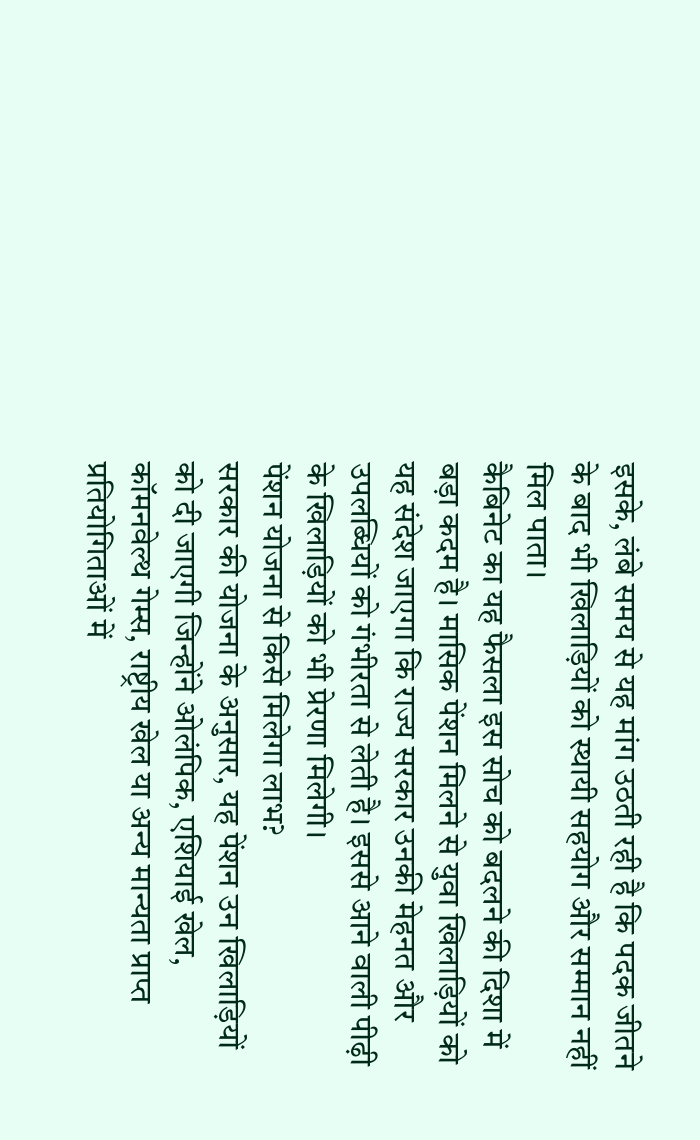इसके, लंबे समय से यह मांग उठती रही है कि पदक जीतने के बाद भी खिलाड़ियों को स्थायी सहयोग और सम्मान नहीं मिल पाता।
कैबिनेट का यह फैसला इस सोच को बदलने की दिशा में बड़ा कदम है। मासिक पेंशन मिलने से युवा खिलाड़ियों को यह संदेश जाएगा कि राज्य सरकार उनकी मेहनत और उपलब्धियों को गंभीरता से लेती है। इससे आने वाली पीढ़ी के खिलाड़ियों को भी प्रेरणा मिलेगी।
पेंशन योजना से किसे मिलेगा लाभ?
सरकार की योजना के अनुसार, यह पेंशन उन खिलाड़ियों को दी जाएगी जिन्होंने ओलंपिक, एशियाई खेल, कॉमनवेल्थ गेम्स, राष्ट्रीय खेल या अन्य मान्यता प्राप्त प्रतियोगिताओं में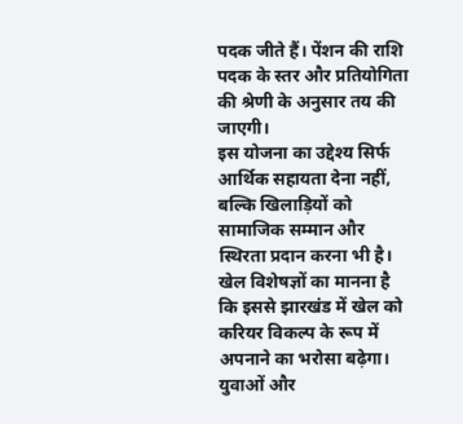पदक जीते हैं। पेंशन की राशि पदक के स्तर और प्रतियोगिता की श्रेणी के अनुसार तय की जाएगी।
इस योजना का उद्देश्य सिर्फ आर्थिक सहायता देना नहीं, बल्कि खिलाड़ियों को सामाजिक सम्मान और स्थिरता प्रदान करना भी है। खेल विशेषज्ञों का मानना है कि इससे झारखंड में खेल को करियर विकल्प के रूप में अपनाने का भरोसा बढ़ेगा।
युवाओं और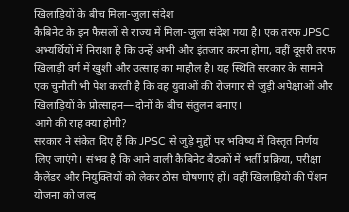खिलाड़ियों के बीच मिला-जुला संदेश
कैबिनेट के इन फैसलों से राज्य में मिला-जुला संदेश गया है। एक तरफ JPSC अभ्यर्थियों में निराशा है कि उन्हें अभी और इंतजार करना होगा, वहीं दूसरी तरफ खिलाड़ी वर्ग में खुशी और उत्साह का माहौल है। यह स्थिति सरकार के सामने एक चुनौती भी पेश करती है कि वह युवाओं की रोजगार से जुड़ी अपेक्षाओं और खिलाड़ियों के प्रोत्साहन—दोनों के बीच संतुलन बनाए।
आगे की राह क्या होगी?
सरकार ने संकेत दिए हैं कि JPSC से जुड़े मुद्दों पर भविष्य में विस्तृत निर्णय लिए जाएंगे। संभव है कि आने वाली कैबिनेट बैठकों में भर्ती प्रक्रिया, परीक्षा कैलेंडर और नियुक्तियों को लेकर ठोस घोषणाएं हों। वहीं खिलाड़ियों की पेंशन योजना को जल्द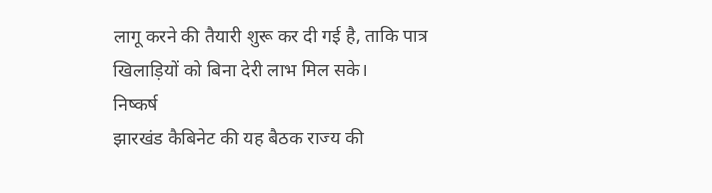लागू करने की तैयारी शुरू कर दी गई है, ताकि पात्र खिलाड़ियों को बिना देरी लाभ मिल सके।
निष्कर्ष
झारखंड कैबिनेट की यह बैठक राज्य की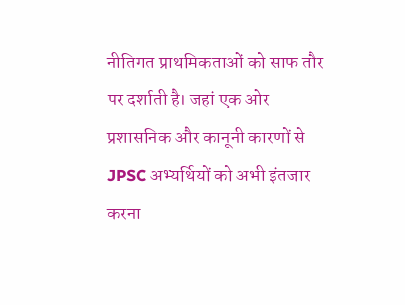नीतिगत प्राथमिकताओं को साफ तौर पर दर्शाती है। जहां एक ओर प्रशासनिक और कानूनी कारणों से JPSC अभ्यर्थियों को अभी इंतजार करना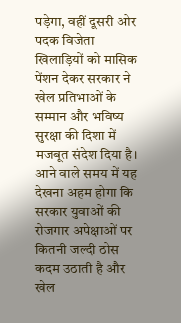पड़ेगा, वहीं दूसरी ओर पदक विजेता खिलाड़ियों को मासिक पेंशन देकर सरकार ने खेल प्रतिभाओं के सम्मान और भविष्य सुरक्षा की दिशा में मजबूत संदेश दिया है। आने वाले समय में यह देखना अहम होगा कि सरकार युवाओं की रोजगार अपेक्षाओं पर कितनी जल्दी ठोस कदम उठाती है और खेल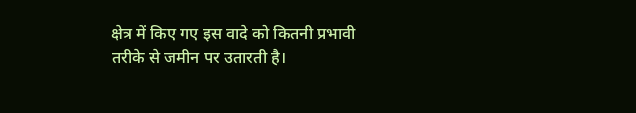क्षेत्र में किए गए इस वादे को कितनी प्रभावी तरीके से जमीन पर उतारती है।